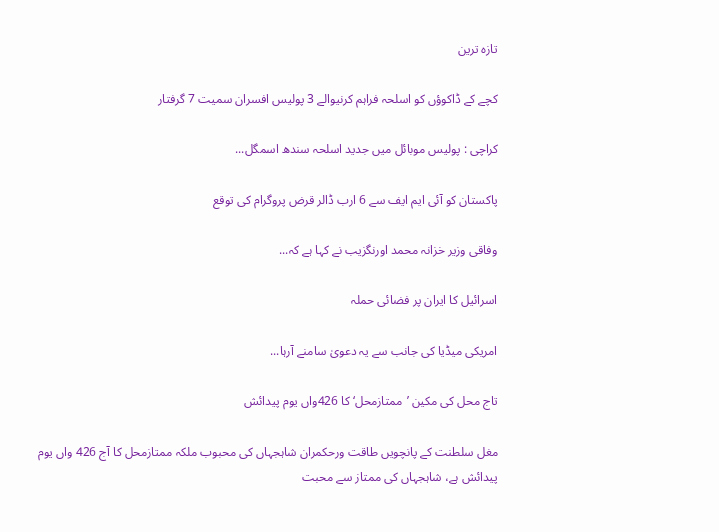تازہ ترین

کچے کے ڈاکوؤں کو اسلحہ فراہم کرنیوالے 3 پولیس افسران سمیت 7 گرفتار

کراچی : پولیس موبائل میں جدید اسلحہ سندھ اسمگل...

پاکستان کو آئی ایم ایف سے 6 ارب ڈالر قرض پروگرام کی توقع

وفاقی وزیر خزانہ محمد اورنگزیب نے کہا ہے کہ...

اسرائیل کا ایران پر فضائی حملہ

امریکی میڈیا کی جانب سے یہ دعویٰ سامنے آرہا...

تاج محل کی مکین ’ممتازمحل‘ کا 426واں یوم پیدائش

مغل سلطنت کے پانچویں طاقت ورحکمران شاہجہاں کی محبوب ملکہ ممتازمحل کا آج 426 واں یوم پیدائش ہے، شاہجہاں کی ممتاز سے محبت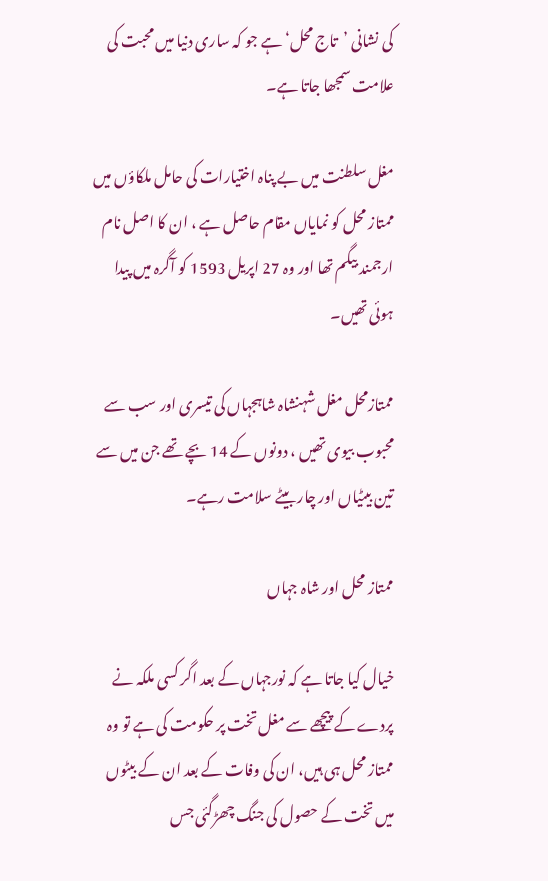کی نشانی ’تاج محل‘ہے جو کہ ساری دنیا میں محبت کی علامت سمجھا جاتا ہے۔

مغل سلطنت میں بے پناہ اختیارات کی حامل ملکاؤں میں ممتاز محل کو نمایاں مقام حاصل ہے ، ان کا اصل نام ارجمند بیگم تھا اور وہ 27 اپریل 1593 کو آگرہ میں پیدا ہوئی تھیں۔

ممتازمحل مغل شہنشاہ شاہجہاں کی تیسری اور سب سے محبوب بیوی تھیں ، دونوں کے 14 بچے تھے جن میں سے تین بیٹیاں اور چار بیٹے سلامت رہے۔

ممتاز محل اور شاہ جہاں

خیال کیا جاتا ہے کہ نورجہاں کے بعد اگر کسی ملکہ نے پردے کے پیچھے سے مغل تخت پر حکومت کی ہے تو وہ ممتاز محل ہی ہیں، ان کی وفات کے بعد ان کے بیٹوں میں تخت کے حصول کی جنگ چھڑگئی جس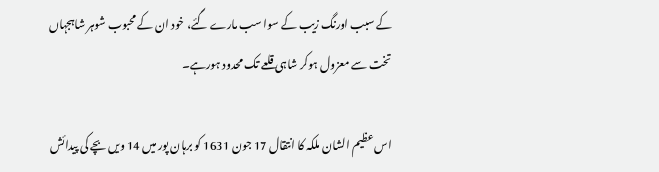کے سبب اورنگ زیب کے سوا سب مارے گئے، خود ان کے محبوب شوہر شاہجہاں تخت سے معزول ہوکر شاہی قلعے تک محدود ہورہے۔

اس عظیم الشان ملکہ کا انتقال 17 جون 1631 کو برہان پور میں 14 ویں بچے کی پیدائش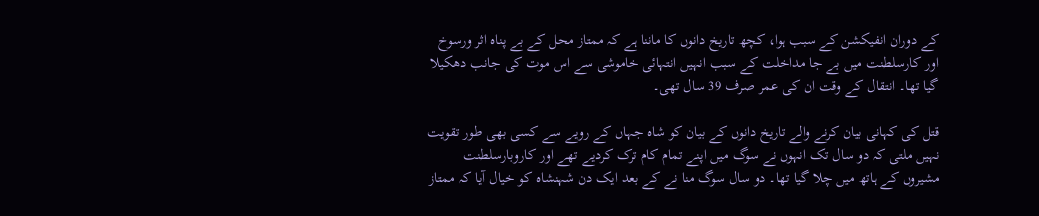کے دوران انفیکشن کے سبب ہوا، کچھ تاریخ دانوں کا ماننا ہے کہ ممتاز محل کے بے پناہ اثر ورسوخ اور کارسلطنت میں بے جا مداخلت کے سبب انہیں انتہائی خاموشی سے اس موت کی جانب دھکیلا گیا تھا۔ انتقال کے وقت ان کی عمر صرف 39 سال تھی۔

قتل کی کہانی بیان کرنے والے تاریخ دانوں کے بیان کو شاہ جہاں کے رویے سے کسی بھی طور تقویت نہیں ملتی کہ دو سال تک انہوں نے سوگ میں اپنے تمام کام ترک کردیے تھے اور کاروبارسلطنت مشیروں کے ہاتھ میں چلا گیا تھا۔ دو سال سوگ منا نے کے بعد ایک دن شہنشاہ کو خیال آیا کہ ممتاز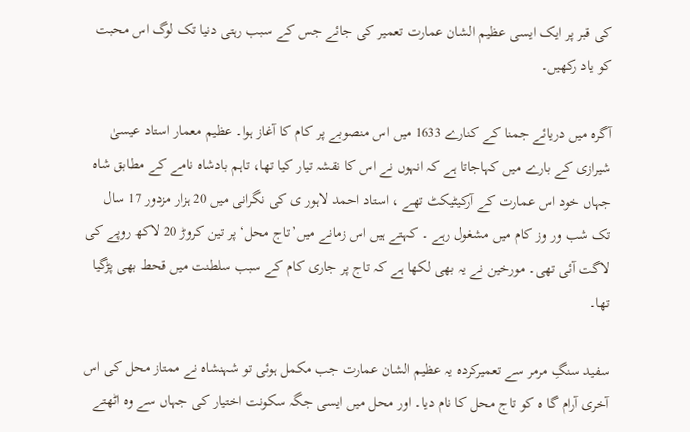کی قبر پر ایک ایسی عظیم الشان عمارت تعمیر کی جائے جس کے سبب رہتی دنیا تک لوگ اس محبت کو یاد رکھیں۔

آگرہ میں دریائے جمنا کے کنارے 1633 میں اس منصوبے پر کام کا آغاز ہوا۔ عظیم معمار استاد عیسیٰ شیرازی کے بارے میں کہاجاتا ہے کہ انہوں نے اس کا نقشہ تیار کیا تھا، تاہم بادشاہ نامے کے مطابق شاہ جہاں خود اس عمارت کے آرکیٹیکٹ تھے ، استاد احمد لاہور ی کی نگرانی میں 20 ہزار مزدور 17 سال تک شب ور وز کام میں مشغول رہے ۔ کہتے ہیں اس زمانے میں’تاج محل‘ پر تین کروڑ 20 لاکھ روپے کی لاگت آئی تھی۔ مورخین نے یہ بھی لکھا ہے کہ تاج پر جاری کام کے سبب سلطنت میں قحط بھی پڑگیا تھا۔

سفید سنگِ مرمر سے تعمیرکردہ یہ عظیم الشان عمارت جب مکمل ہوئی تو شہنشاہ نے ممتاز محل کی اس آخری آرام گا ہ کو تاج محل کا نام دیا۔ اور محل میں ایسی جگہ سکونت اختیار کی جہاں سے وہ اٹھتے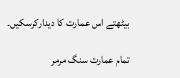بیٹھتے اس عمارت کا دیدارکرسکیں۔

تمام عمارت سنگ مرمر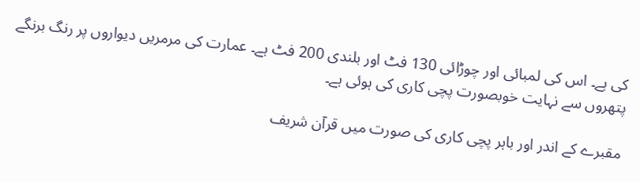کی ہے۔ اس کی لمبائی اور چوڑائی 130 فٹ اور بلندی 200 فٹ ہے۔ عمارت کی مرمریں دیواروں پر رنگ برنگے پتھروں سے نہایت خوبصورت پچی کاری کی ہوئی ہے۔

مقبرے کے اندر اور باہر پچی کاری کی صورت میں قرآن شریف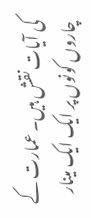کی آیات نقش ہیں۔ عمارت کے چاروں کونوں پر ایک ایک مینار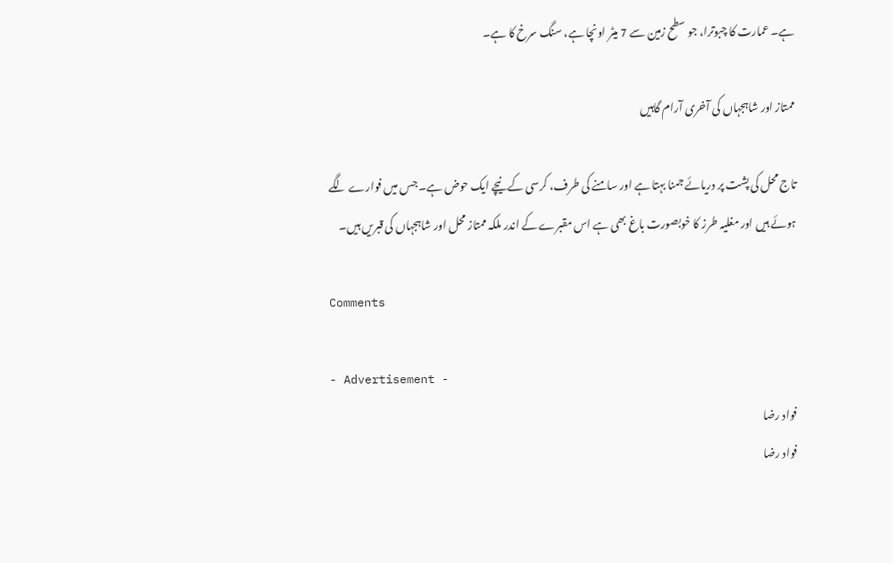ہے۔ عمارت کا چبوترا، جو سطح زمین سے 7 میٹر اونچا ہے، سنگ سرخ کا ہے۔

ممتاز اور شاہجہاں کی آخری آرام گاہیں

تاج محل کی پشت پر دریائے جمنا بہتا ہے اور سامنے کی طرف، کرسی کے نیچے ایک حوض ہے۔ جس میں فوارے لگے ہوئے ہیں اور مغلیہ طرز کا خوبصورت باغ بھی ہے اس مقبرے کے اندر ملکہ ممتاز محل اور شاہجہاں کی قبریں ہیں۔

Comments

- Advertisement -
فواد رضا
فواد رضا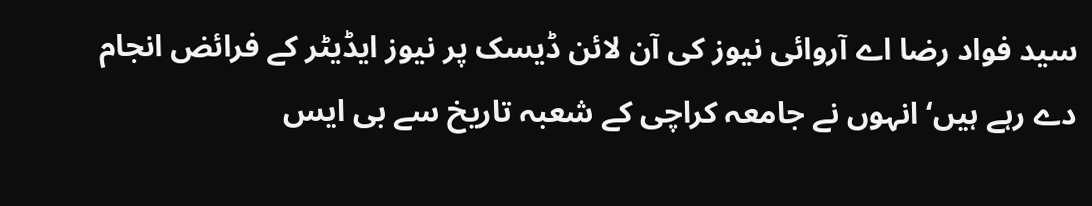سید فواد رضا اے آروائی نیوز کی آن لائن ڈیسک پر نیوز ایڈیٹر کے فرائض انجام دے رہے ہیں‘ انہوں نے جامعہ کراچی کے شعبہ تاریخ سے بی ایس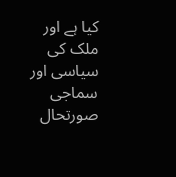کیا ہے اور ملک کی سیاسی اور سماجی صورتحال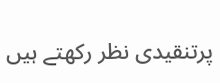پرتنقیدی نظر رکھتے ہیں